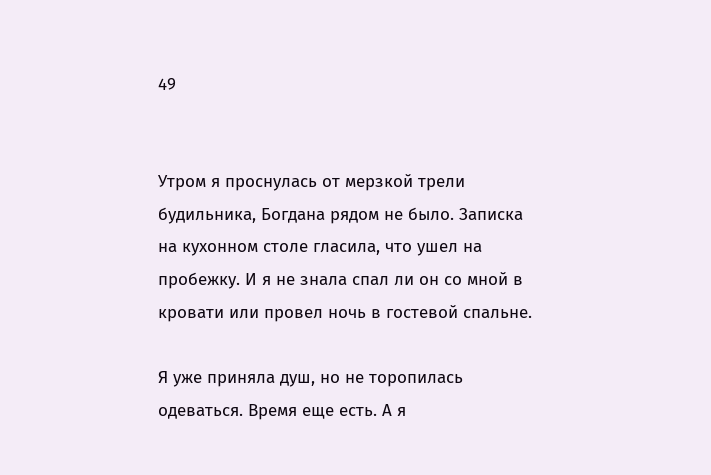49


Утром я проснулась от мерзкой трели будильника, Богдана рядом не было. Записка на кухонном столе гласила, что ушел на пробежку. И я не знала спал ли он со мной в кровати или провел ночь в гостевой спальне.

Я уже приняла душ, но не торопилась одеваться. Время еще есть. А я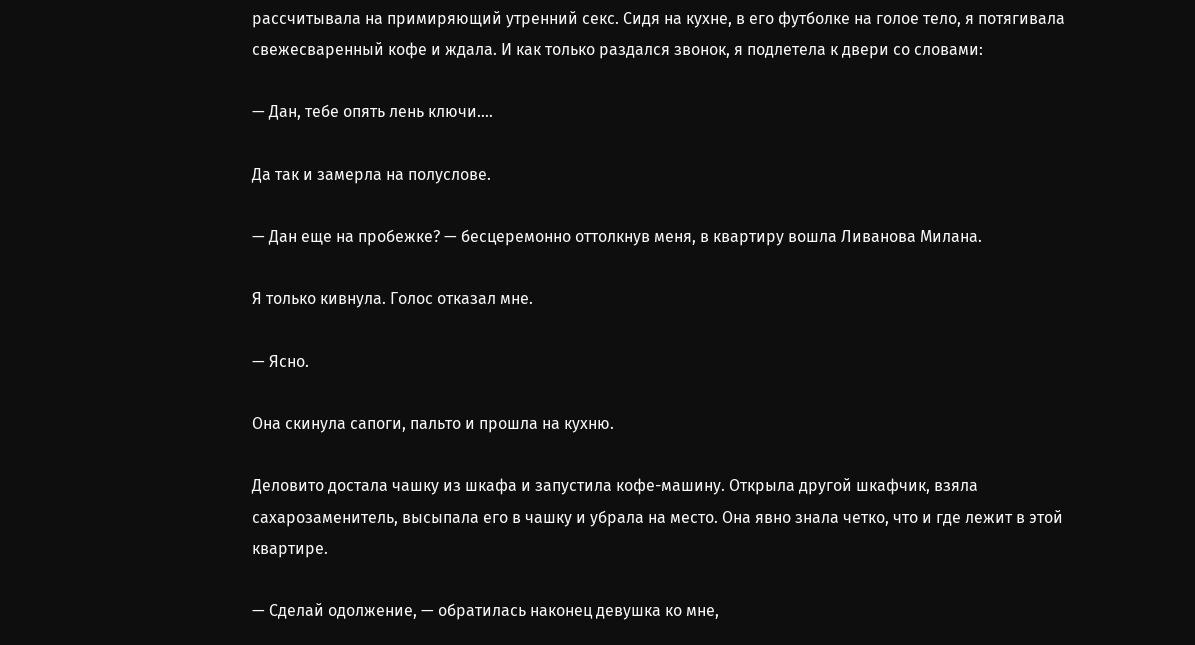рассчитывала на примиряющий утренний секс. Сидя на кухне, в его футболке на голое тело, я потягивала свежесваренный кофе и ждала. И как только раздался звонок, я подлетела к двери со словами:

— Дан, тебе опять лень ключи….

Да так и замерла на полуслове.

— Дан еще на пробежке? — бесцеремонно оттолкнув меня, в квартиру вошла Ливанова Милана.

Я только кивнула. Голос отказал мне.

— Ясно.

Она скинула сапоги, пальто и прошла на кухню.

Деловито достала чашку из шкафа и запустила кофе-машину. Открыла другой шкафчик, взяла сахарозаменитель, высыпала его в чашку и убрала на место. Она явно знала четко, что и где лежит в этой квартире.

— Сделай одолжение, — обратилась наконец девушка ко мне,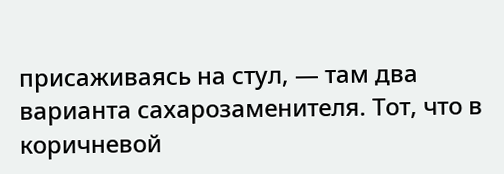присаживаясь на стул, — там два варианта сахарозаменителя. Тот, что в коричневой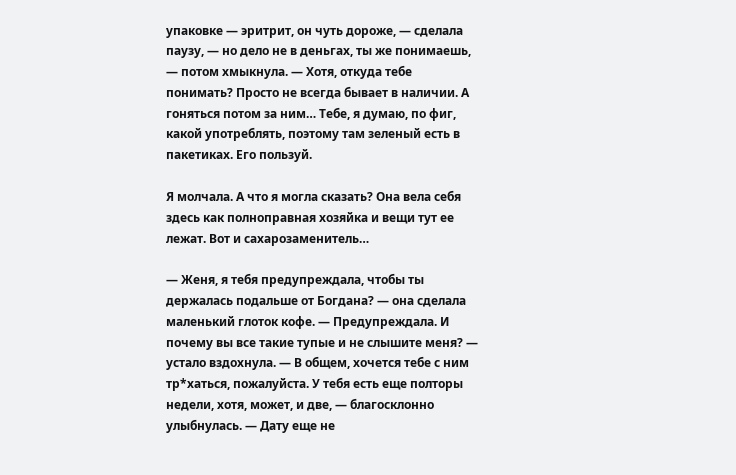упаковке — эритрит, он чуть дороже, — сделала паузу, — но дело не в деньгах, ты же понимаешь, — потом хмыкнула. — Хотя, откуда тебе понимать? Просто не всегда бывает в наличии. А гоняться потом за ним… Тебе, я думаю, по фиг, какой употреблять, поэтому там зеленый есть в пакетиках. Его пользуй.

Я молчала. А что я могла сказать? Она вела себя здесь как полноправная хозяйка и вещи тут ее лежат. Вот и сахарозаменитель…

— Женя, я тебя предупреждала, чтобы ты держалась подальше от Богдана? — она сделала маленький глоток кофе. — Предупреждала. И почему вы все такие тупые и не слышите меня? — устало вздохнула. — В общем, хочется тебе с ним тр*хаться, пожалуйста. У тебя есть еще полторы недели, хотя, может, и две, — благосклонно улыбнулась. — Дату еще не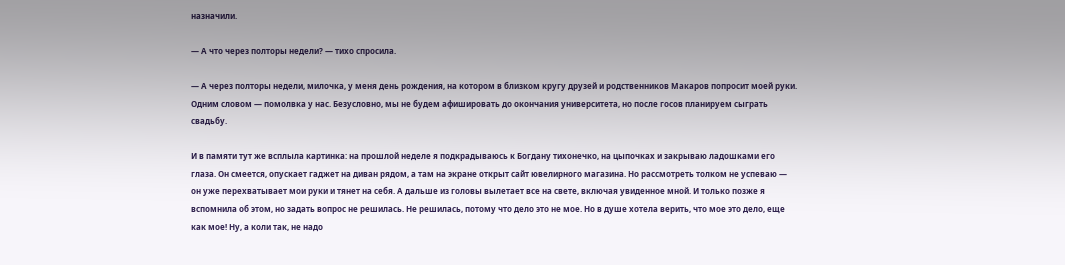назначили.

— А что через полторы недели? — тихо спросила.

— А через полторы недели, милочка, у меня день рождения, на котором в близком кругу друзей и родственников Макаров попросит моей руки. Одним словом — помолвка у нас. Безусловно, мы не будем афишировать до окончания университета, но после госов планируем сыграть свадьбу.

И в памяти тут же всплыла картинка: на прошлой неделе я подкрадываюсь к Богдану тихонечко, на цыпочках и закрываю ладошками его глаза. Он смеется, опускает гаджет на диван рядом, а там на экране открыт сайт ювелирного магазина. Но рассмотреть толком не успеваю — он уже перехватывает мои руки и тянет на себя. А дальше из головы вылетает все на свете, включая увиденное мной. И только позже я вспомнила об этом, но задать вопрос не решилась. Не решилась, потому что дело это не мое. Но в душе хотела верить, что мое это дело, еще как мое! Ну, а коли так, не надо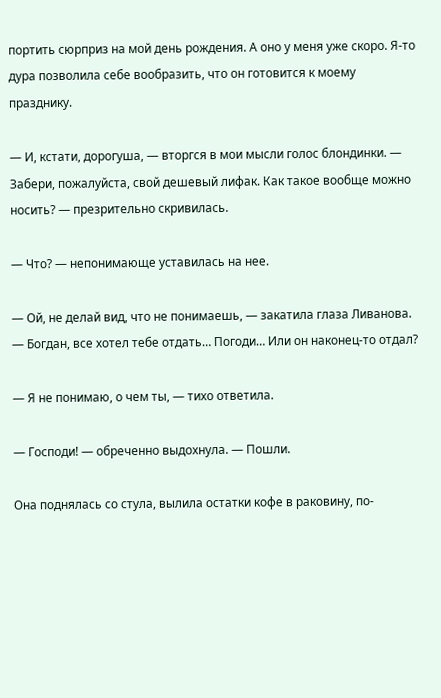портить сюрприз на мой день рождения. А оно у меня уже скоро. Я-то дура позволила себе вообразить, что он готовится к моему празднику.

— И, кстати, дорогуша, — вторгся в мои мысли голос блондинки. — Забери, пожалуйста, свой дешевый лифак. Как такое вообще можно носить? — презрительно скривилась.

— Что? — непонимающе уставилась на нее.

— Ой, не делай вид, что не понимаешь, — закатила глаза Ливанова. — Богдан, все хотел тебе отдать… Погоди… Или он наконец-то отдал?

— Я не понимаю, о чем ты, — тихо ответила.

— Господи! — обреченно выдохнула. — Пошли.

Она поднялась со стула, вылила остатки кофе в раковину, по-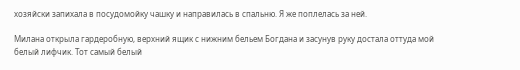хозяйски запихала в посудомойку чашку и направилась в спальню. Я же поплелась за ней.

Милана открыла гардеробную, верхний ящик с нижним бельем Богдана и засунув руку достала оттуда мой белый лифчик. Тот самый белый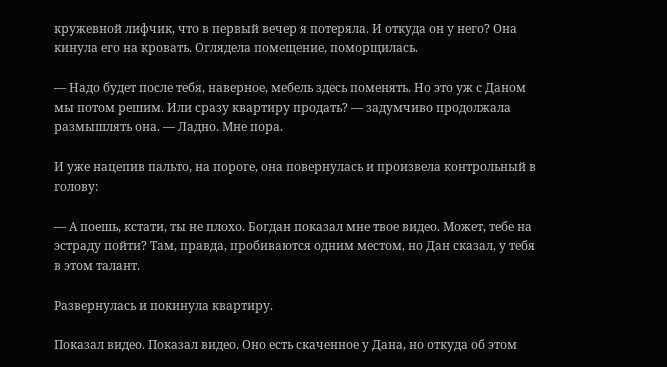кружевной лифчик, что в первый вечер я потеряла. И откуда он у него? Она кинула его на кровать. Оглядела помещение, поморщилась.

— Надо будет после тебя, наверное, мебель здесь поменять. Но это уж с Даном мы потом решим. Или сразу квартиру продать? — задумчиво продолжала размышлять она. — Ладно. Мне пора.

И уже нацепив пальто, на пороге, она повернулась и произвела контрольный в голову:

— А поешь, кстати, ты не плохо. Богдан показал мне твое видео. Может, тебе на эстраду пойти? Там, правда, пробиваются одним местом, но Дан сказал, у тебя в этом талант.

Развернулась и покинула квартиру.

Показал видео. Показал видео. Оно есть скаченное у Дана, но откуда об этом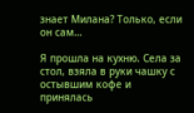знает Милана? Только, если он сам…

Я прошла на кухню. Села за стол, взяла в руки чашку с остывшим кофе и принялась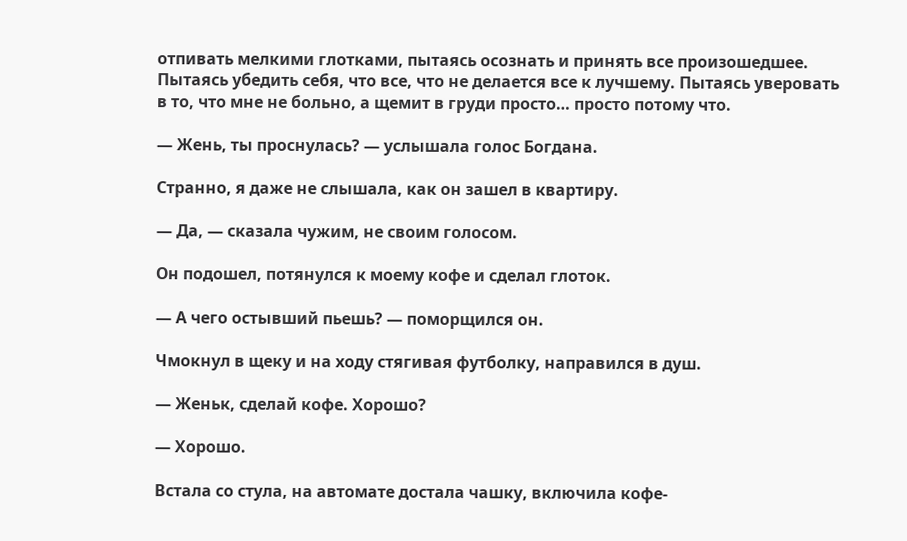отпивать мелкими глотками, пытаясь осознать и принять все произошедшее. Пытаясь убедить себя, что все, что не делается все к лучшему. Пытаясь уверовать в то, что мне не больно, а щемит в груди просто… просто потому что.

— Жень, ты проснулась? — услышала голос Богдана.

Странно, я даже не слышала, как он зашел в квартиру.

— Да, — сказала чужим, не своим голосом.

Он подошел, потянулся к моему кофе и сделал глоток.

— А чего остывший пьешь? — поморщился он.

Чмокнул в щеку и на ходу стягивая футболку, направился в душ.

— Женьк, сделай кофе. Хорошо?

— Хорошо.

Встала со стула, на автомате достала чашку, включила кофе-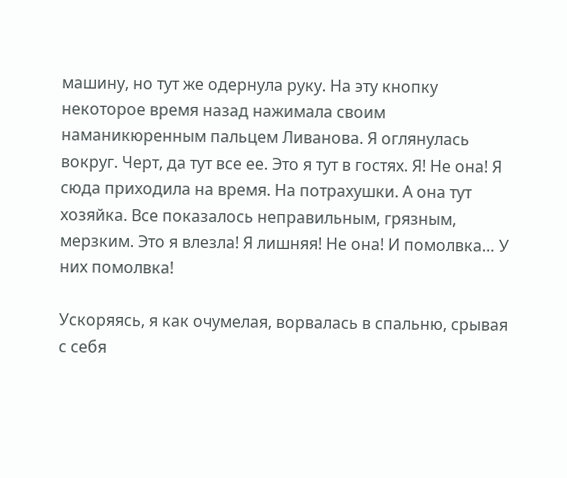машину, но тут же одернула руку. На эту кнопку некоторое время назад нажимала своим наманикюренным пальцем Ливанова. Я оглянулась вокруг. Черт, да тут все ее. Это я тут в гостях. Я! Не она! Я сюда приходила на время. На потрахушки. А она тут хозяйка. Все показалось неправильным, грязным, мерзким. Это я влезла! Я лишняя! Не она! И помолвка… У них помолвка!

Ускоряясь, я как очумелая, ворвалась в спальню, срывая с себя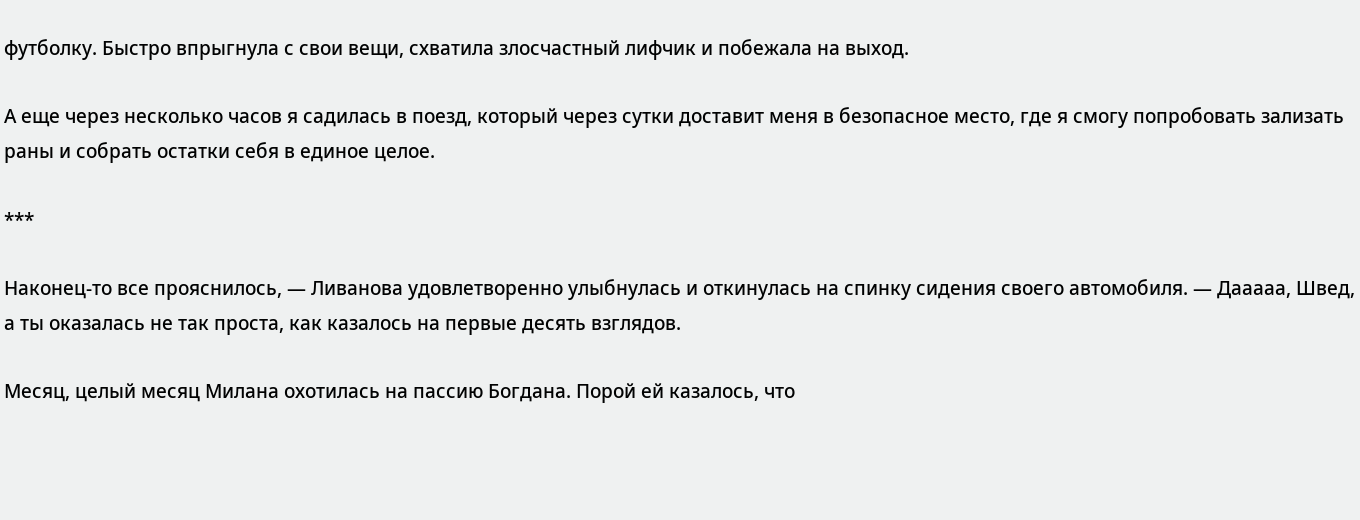футболку. Быстро впрыгнула с свои вещи, схватила злосчастный лифчик и побежала на выход.

А еще через несколько часов я садилась в поезд, который через сутки доставит меня в безопасное место, где я смогу попробовать зализать раны и собрать остатки себя в единое целое.

***

Наконец-то все прояснилось, — Ливанова удовлетворенно улыбнулась и откинулась на спинку сидения своего автомобиля. — Дааааа, Швед, а ты оказалась не так проста, как казалось на первые десять взглядов.

Месяц, целый месяц Милана охотилась на пассию Богдана. Порой ей казалось, что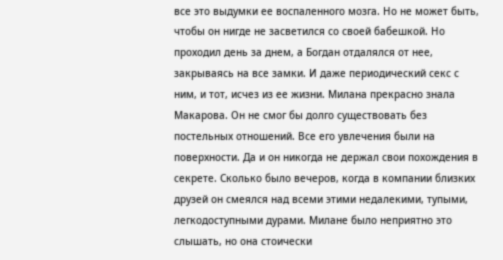все это выдумки ее воспаленного мозга. Но не может быть, чтобы он нигде не засветился со своей бабешкой. Но проходил день за днем, а Богдан отдалялся от нее, закрываясь на все замки. И даже периодический секс с ним, и тот, исчез из ее жизни. Милана прекрасно знала Макарова. Он не смог бы долго существовать без постельных отношений. Все его увлечения были на поверхности. Да и он никогда не держал свои похождения в секрете. Сколько было вечеров, когда в компании близких друзей он смеялся над всеми этими недалекими, тупыми, легкодоступными дурами. Милане было неприятно это слышать, но она стоически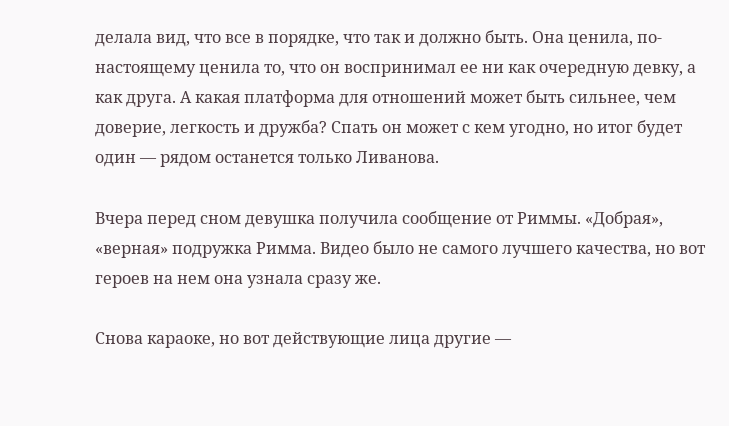делала вид, что все в порядке, что так и должно быть. Она ценила, по-настоящему ценила то, что он воспринимал ее ни как очередную девку, а как друга. А какая платформа для отношений может быть сильнее, чем доверие, легкость и дружба? Спать он может с кем угодно, но итог будет один — рядом останется только Ливанова.

Вчера перед сном девушка получила сообщение от Риммы. «Добрая», «верная» подружка Римма. Видео было не самого лучшего качества, но вот героев на нем она узнала сразу же.

Снова караоке, но вот действующие лица другие —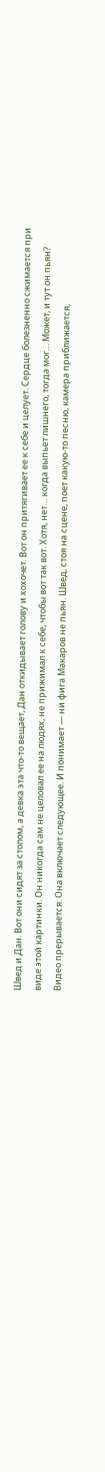Швед и Дан. Вот они сидят за столом, а девка эта что-то вещает, Дан откидывает голову и хохочет. Вот он притягивает ее к себе и целует. Сердце болезненно сжимается при виде этой картинки. Он никогда сам не целовал ее на людях, не прижимал к себе, чтобы вот так вот. Хотя, нет… когда выпьет лишнего, тогда мог… Может, и тут он пьян? Видео прерывается. Она включает следующее. И понимает — ни фига Макаров не пьян. Швед, стоя на сцене, поет какую-то песню, камера приближается,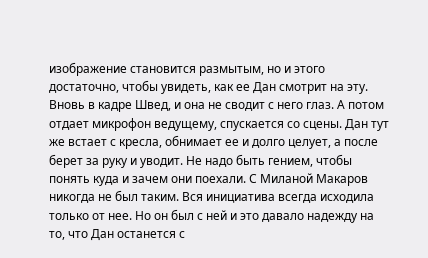изображение становится размытым, но и этого достаточно, чтобы увидеть, как ее Дан смотрит на эту. Вновь в кадре Швед, и она не сводит с него глаз. А потом отдает микрофон ведущему, спускается со сцены. Дан тут же встает с кресла, обнимает ее и долго целует, а после берет за руку и уводит. Не надо быть гением, чтобы понять куда и зачем они поехали. С Миланой Макаров никогда не был таким. Вся инициатива всегда исходила только от нее. Но он был с ней и это давало надежду на то, что Дан останется с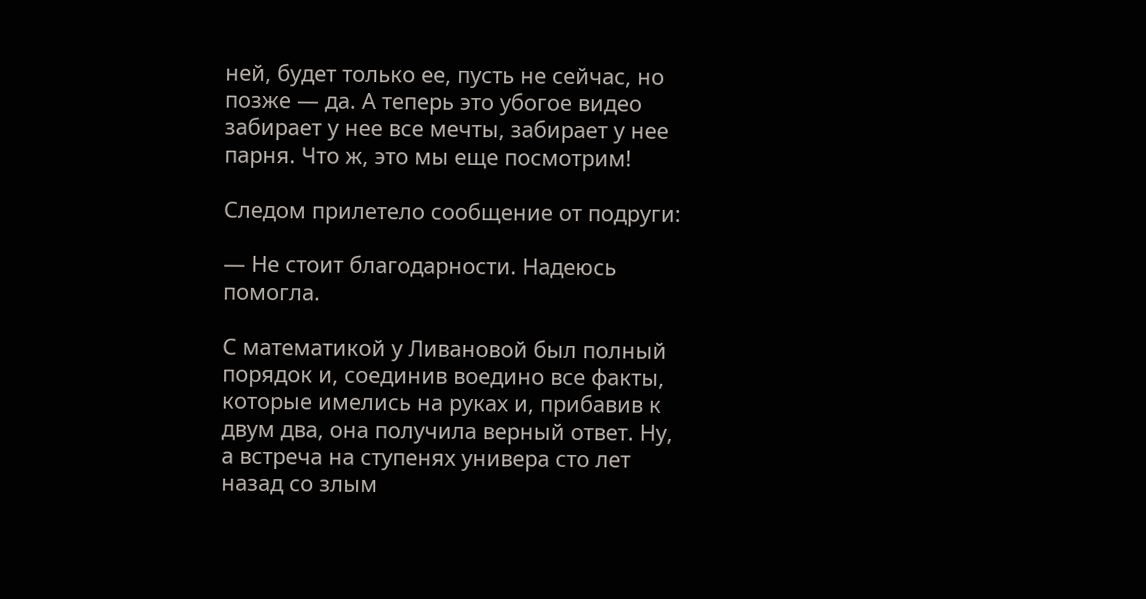ней, будет только ее, пусть не сейчас, но позже — да. А теперь это убогое видео забирает у нее все мечты, забирает у нее парня. Что ж, это мы еще посмотрим!

Следом прилетело сообщение от подруги:

— Не стоит благодарности. Надеюсь помогла.

С математикой у Ливановой был полный порядок и, соединив воедино все факты, которые имелись на руках и, прибавив к двум два, она получила верный ответ. Ну, а встреча на ступенях универа сто лет назад со злым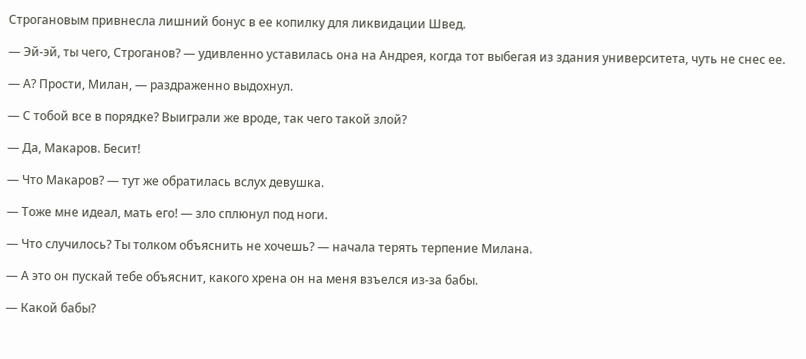Строгановым привнесла лишний бонус в ее копилку для ликвидации Швед.

— Эй-эй, ты чего, Строганов? — удивленно уставилась она на Андрея, когда тот выбегая из здания университета, чуть не снес ее.

— А? Прости, Милан, — раздраженно выдохнул.

— С тобой все в порядке? Выиграли же вроде, так чего такой злой?

— Да, Макаров. Бесит!

— Что Макаров? — тут же обратилась вслух девушка.

— Тоже мне идеал, мать его! — зло сплюнул под ноги.

— Что случилось? Ты толком объяснить не хочешь? — начала терять терпение Милана.

— А это он пускай тебе объяснит, какого хрена он на меня взъелся из-за бабы.

— Какой бабы?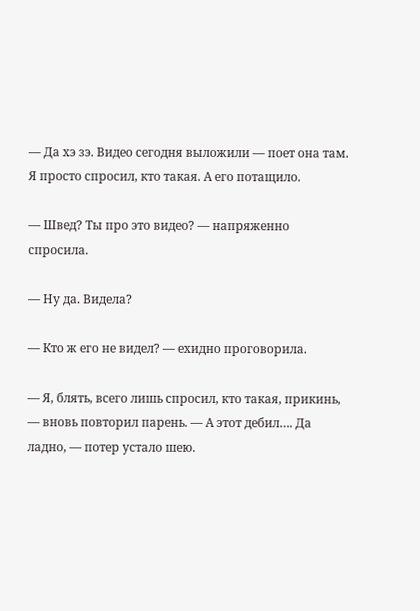— Да хэ зэ. Видео сегодня выложили — поет она там. Я просто спросил, кто такая. А его потащило.

— Швед? Ты про это видео? — напряженно спросила.

— Ну да. Видела?

— Кто ж его не видел? — ехидно проговорила.

— Я, блять, всего лишь спросил, кто такая, прикинь, — вновь повторил парень. — А этот дебил…. Да ладно, — потер устало шею.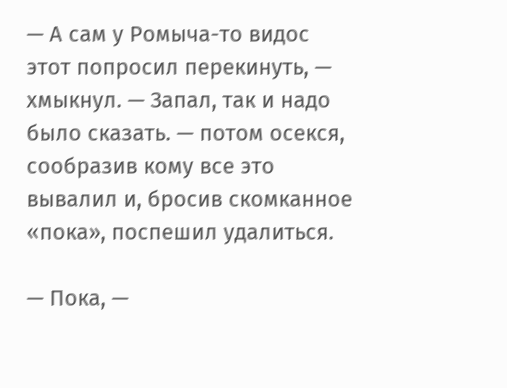— А сам у Ромыча-то видос этот попросил перекинуть, — хмыкнул. — Запал, так и надо было сказать. — потом осекся, сообразив кому все это вывалил и, бросив скомканное «пока», поспешил удалиться.

— Пока, —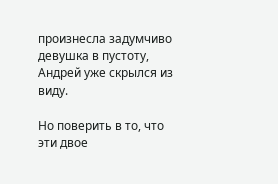произнесла задумчиво девушка в пустоту, Андрей уже скрылся из виду.

Но поверить в то, что эти двое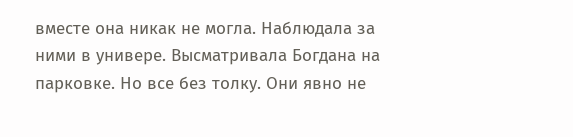вместе она никак не могла. Наблюдала за ними в универе. Высматривала Богдана на парковке. Но все без толку. Они явно не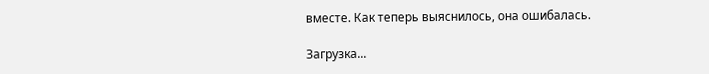вместе. Как теперь выяснилось, она ошибалась.

Загрузка...